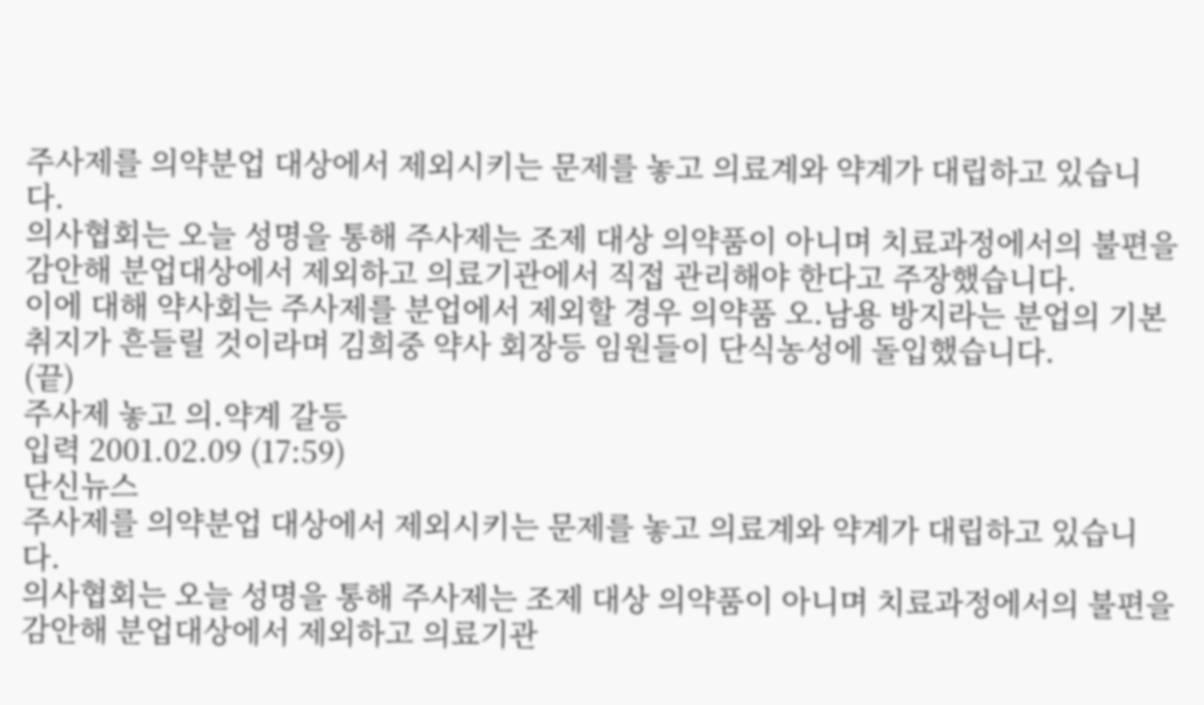주사제를 의약분업 대상에서 제외시키는 문제를 놓고 의료계와 약계가 대립하고 있습니다.
의사협회는 오늘 성명을 통해 주사제는 조제 대상 의약품이 아니며 치료과정에서의 불편을 감안해 분업대상에서 제외하고 의료기관에서 직접 관리해야 한다고 주장했습니다.
이에 대해 약사회는 주사제를 분업에서 제외할 경우 의약품 오.남용 방지라는 분업의 기본 취지가 흔들릴 것이라며 김희중 약사 회장등 임원들이 단식농성에 돌입했습니다.
(끝)
주사제 놓고 의.약계 갈등
입력 2001.02.09 (17:59)
단신뉴스
주사제를 의약분업 대상에서 제외시키는 문제를 놓고 의료계와 약계가 대립하고 있습니다.
의사협회는 오늘 성명을 통해 주사제는 조제 대상 의약품이 아니며 치료과정에서의 불편을 감안해 분업대상에서 제외하고 의료기관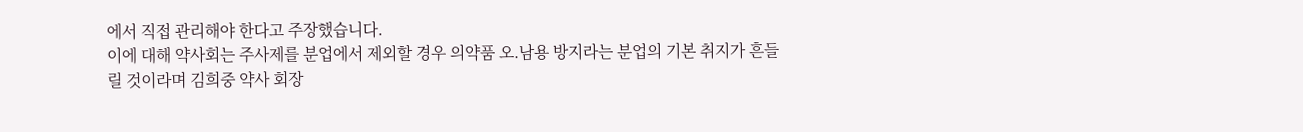에서 직접 관리해야 한다고 주장했습니다.
이에 대해 약사회는 주사제를 분업에서 제외할 경우 의약품 오.남용 방지라는 분업의 기본 취지가 흔들릴 것이라며 김희중 약사 회장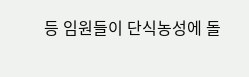등 임원들이 단식농성에 돌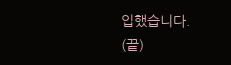입했습니다.
(끝)